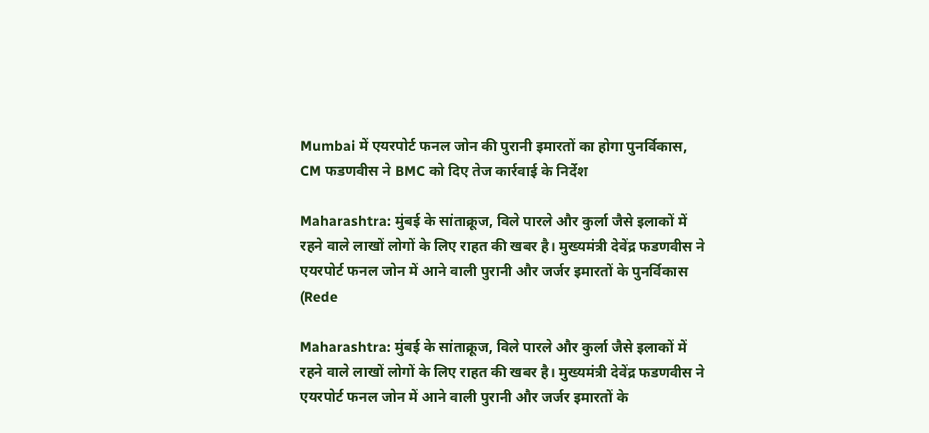Mumbai में एयरपोर्ट फनल जोन की पुरानी इमारतों का होगा पुनर्विकास, CM फडणवीस ने BMC को दिए तेज कार्रवाई के निर्देश

Maharashtra: मुंबई के सांताक्रूज, विले पारले और कुर्ला जैसे इलाकों में रहने वाले लाखों लोगों के लिए राहत की खबर है। मुख्यमंत्री देवेंद्र फडणवीस ने एयरपोर्ट फनल जोन में आने वाली पुरानी और जर्जर इमारतों के पुनर्विकास (Rede

Maharashtra: मुंबई के सांताक्रूज, विले पारले और कुर्ला जैसे इलाकों में रहने वाले लाखों लोगों के लिए राहत की खबर है। मुख्यमंत्री देवेंद्र फडणवीस ने एयरपोर्ट फनल जोन में आने वाली पुरानी और जर्जर इमारतों के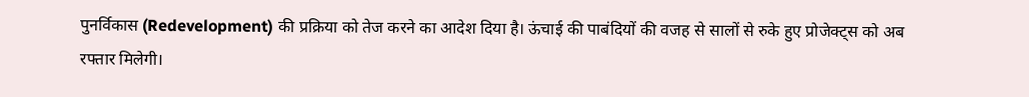पुनर्विकास (Redevelopment) की प्रक्रिया को तेज करने का आदेश दिया है। ऊंचाई की पाबंदियों की वजह से सालों से रुके हुए प्रोजेक्ट्स को अब रफ्तार मिलेगी।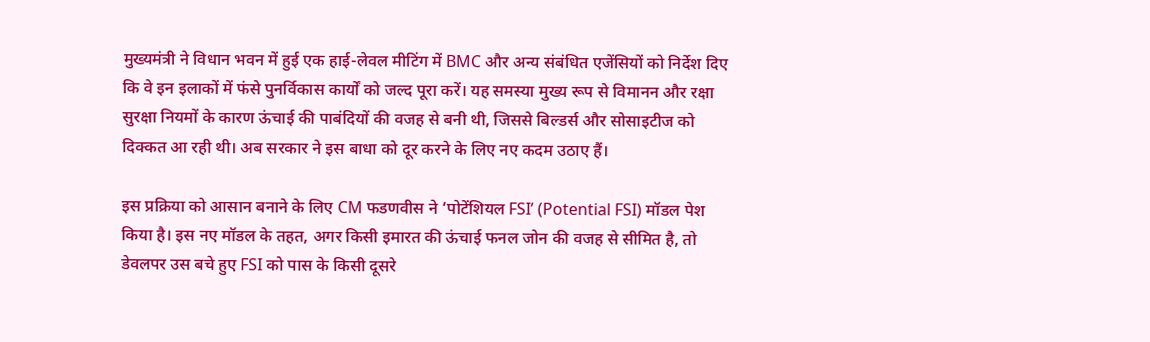मुख्यमंत्री ने विधान भवन में हुई एक हाई-लेवल मीटिंग में BMC और अन्य संबंधित एजेंसियों को निर्देश दिए कि वे इन इलाकों में फंसे पुनर्विकास कार्यों को जल्द पूरा करें। यह समस्या मुख्य रूप से विमानन और रक्षा सुरक्षा नियमों के कारण ऊंचाई की पाबंदियों की वजह से बनी थी, जिससे बिल्डर्स और सोसाइटीज को दिक्कत आ रही थी। अब सरकार ने इस बाधा को दूर करने के लिए नए कदम उठाए हैं।

इस प्रक्रिया को आसान बनाने के लिए CM फडणवीस ने ‘पोटेंशियल FSI’ (Potential FSI) मॉडल पेश किया है। इस नए मॉडल के तहत, अगर किसी इमारत की ऊंचाई फनल जोन की वजह से सीमित है, तो डेवलपर उस बचे हुए FSI को पास के किसी दूसरे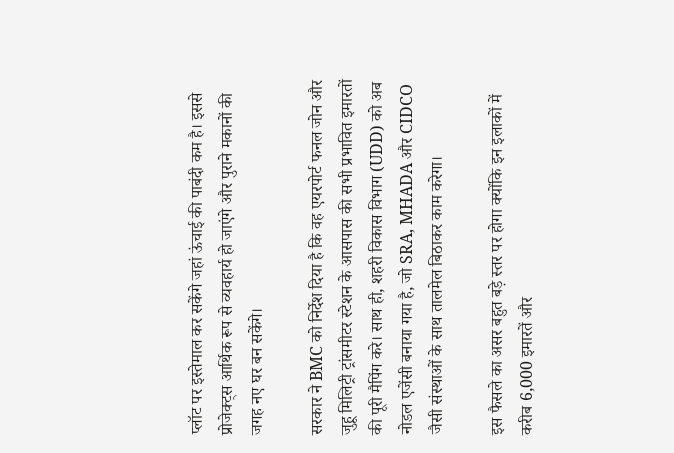प्लॉट पर इस्तेमाल कर सकेंगे जहां ऊंचाई की पाबंदी कम है। इससे प्रोजेक्ट्स आर्थिक रूप से व्यवहार्य हो जाएंगे और पुराने मकानों की जगह नए घर बन सकेंगे।

सरकार ने BMC को निर्देश दिया है कि वह एयरपोर्ट फनल जोन और जुहू मिलिट्री ट्रांसमीटर स्टेशन के आसपास की सभी प्रभावित इमारतों की पूरी मैपिंग करे। साथ ही, शहरी विकास विभाग (UDD) को अब नोडल एजेंसी बनाया गया है, जो SRA, MHADA और CIDCO जैसी संस्थाओं के साथ तालमेल बिठाकर काम करेगा।

इस फैसले का असर बहुत बड़े स्तर पर होगा क्योंकि इन इलाकों में करीब 6,000 इमारतें और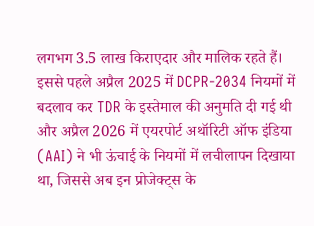लगभग 3.5 लाख किराएदार और मालिक रहते हैं। इससे पहले अप्रैल 2025 में DCPR-2034 नियमों में बदलाव कर TDR के इस्तेमाल की अनुमति दी गई थी और अप्रैल 2026 में एयरपोर्ट अथॉरिटी ऑफ इंडिया (AAI) ने भी ऊंचाई के नियमों में लचीलापन दिखाया था, जिससे अब इन प्रोजेक्ट्स के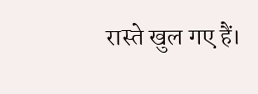रास्ते खुल गए हैं।